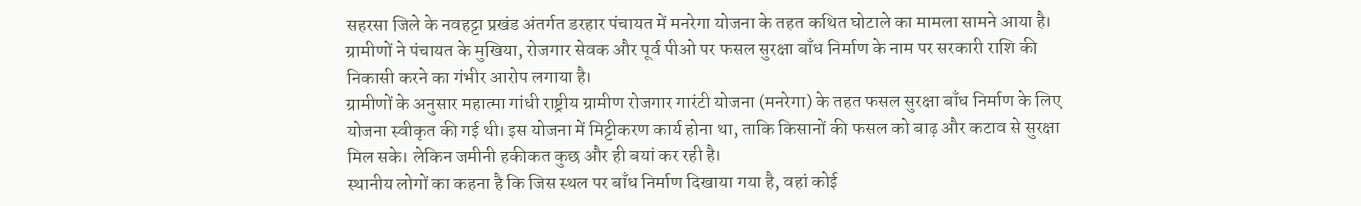सहरसा जिले के नवहट्टा प्रखंड अंतर्गत डरहार पंचायत में मनरेगा योजना के तहत कथित घोटाले का मामला सामने आया है। ग्रामीणों ने पंचायत के मुखिया, रोजगार सेवक और पूर्व पीओ पर फसल सुरक्षा बाँध निर्माण के नाम पर सरकारी राशि की निकासी करने का गंभीर आरोप लगाया है।
ग्रामीणों के अनुसार महात्मा गांधी राष्ट्रीय ग्रामीण रोजगार गारंटी योजना (मनरेगा) के तहत फसल सुरक्षा बाँध निर्माण के लिए योजना स्वीकृत की गई थी। इस योजना में मिट्टीकरण कार्य होना था, ताकि किसानों की फसल को बाढ़ और कटाव से सुरक्षा मिल सके। लेकिन जमीनी हकीकत कुछ और ही बयां कर रही है।
स्थानीय लोगों का कहना है कि जिस स्थल पर बाँध निर्माण दिखाया गया है, वहां कोई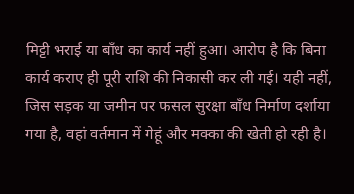मिट्टी भराई या बाँध का कार्य नहीं हुआ। आरोप है कि बिना कार्य कराए ही पूरी राशि की निकासी कर ली गई। यही नहीं, जिस सड़क या जमीन पर फसल सुरक्षा बाँध निर्माण दर्शाया गया है, वहां वर्तमान में गेहूं और मक्का की खेती हो रही है।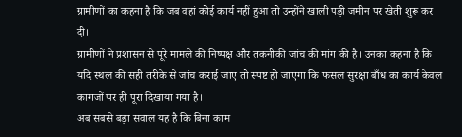ग्रामीणों का कहना है कि जब वहां कोई कार्य नहीं हुआ तो उन्होंने खाली पड़ी जमीन पर खेती शुरू कर दी।
ग्रामीणों ने प्रशासन से पूरे मामले की निष्पक्ष और तकनीकी जांच की मांग की है। उनका कहना है कि यदि स्थल की सही तरीके से जांच कराई जाए तो स्पष्ट हो जाएगा कि फसल सुरक्षा बाँध का कार्य केवल कागजों पर ही पूरा दिखाया गया है।
अब सबसे बड़ा सवाल यह है कि बिना काम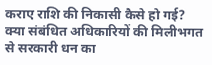कराए राशि की निकासी कैसे हो गई? क्या संबंधित अधिकारियों की मिलीभगत से सरकारी धन का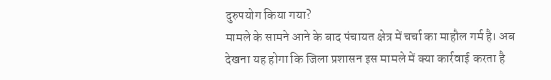दुरुपयोग किया गया?
मामले के सामने आने के बाद पंचायत क्षेत्र में चर्चा का माहौल गर्म है। अब देखना यह होगा कि जिला प्रशासन इस मामले में क्या कार्रवाई करता है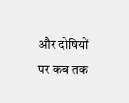और दोषियों पर कब तक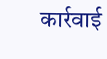कार्रवाई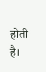होती है।